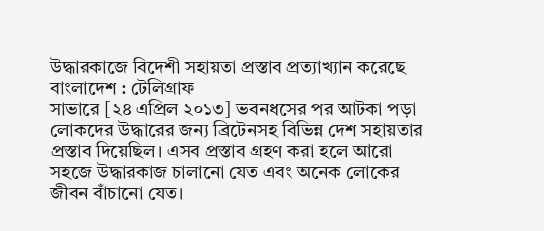উদ্ধারকাজে বিদেশী সহায়তা প্রস্তাব প্রত্যাখ্যান করেছে বাংলাদেশ : টেলিগ্রাফ
সাভারে [২৪ এপ্রিল ২০১৩] ভবনধসের পর আটকা পড়া লোকদের উদ্ধারের জন্য ব্রিটেনসহ বিভিন্ন দেশ সহায়তার প্রস্তাব দিয়েছিল। এসব প্রস্তাব গ্রহণ করা হলে আরো সহজে উদ্ধারকাজ চালানো যেত এবং অনেক লোকের জীবন বাঁচানো যেত।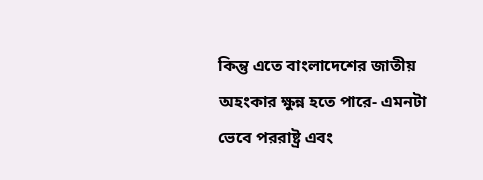কিন্তু এতে বাংলাদেশের জাতীয় অহংকার ক্ষুন্ন হতে পারে- এমনটা ভেবে পররাষ্ট্র এবং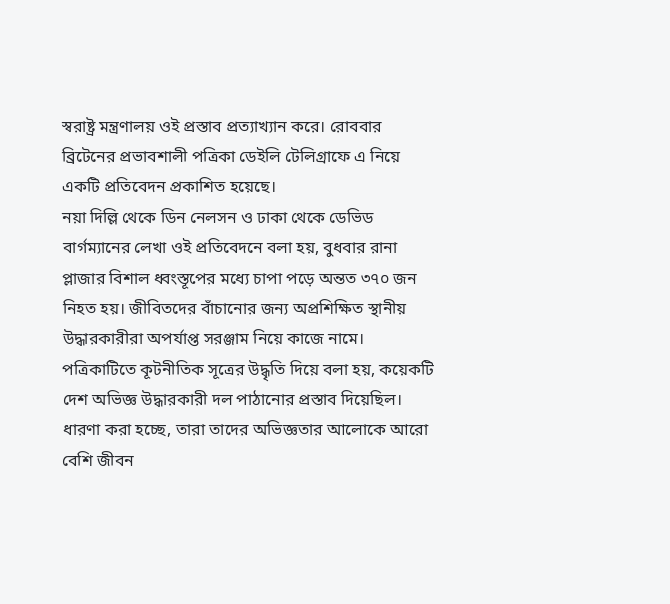স্বরাষ্ট্র মন্ত্রণালয় ওই প্রস্তাব প্রত্যাখ্যান করে। রোববার ব্রিটেনের প্রভাবশালী পত্রিকা ডেইলি টেলিগ্রাফে এ নিয়ে একটি প্রতিবেদন প্রকাশিত হয়েছে।
নয়া দিল্লি থেকে ডিন নেলসন ও ঢাকা থেকে ডেভিড বার্গম্যানের লেখা ওই প্রতিবেদনে বলা হয়, বুধবার রানা প্লাজার বিশাল ধ্বংস্তূপের মধ্যে চাপা পড়ে অন্তত ৩৭০ জন নিহত হয়। জীবিতদের বাঁচানোর জন্য অপ্রশিক্ষিত স্থানীয় উদ্ধারকারীরা অপর্যাপ্ত সরঞ্জাম নিয়ে কাজে নামে।
পত্রিকাটিতে কূটনীতিক সূত্রের উদ্ধৃতি দিয়ে বলা হয়, কয়েকটি দেশ অভিজ্ঞ উদ্ধারকারী দল পাঠানোর প্রস্তাব দিয়েছিল। ধারণা করা হচ্ছে, তারা তাদের অভিজ্ঞতার আলোকে আরো বেশি জীবন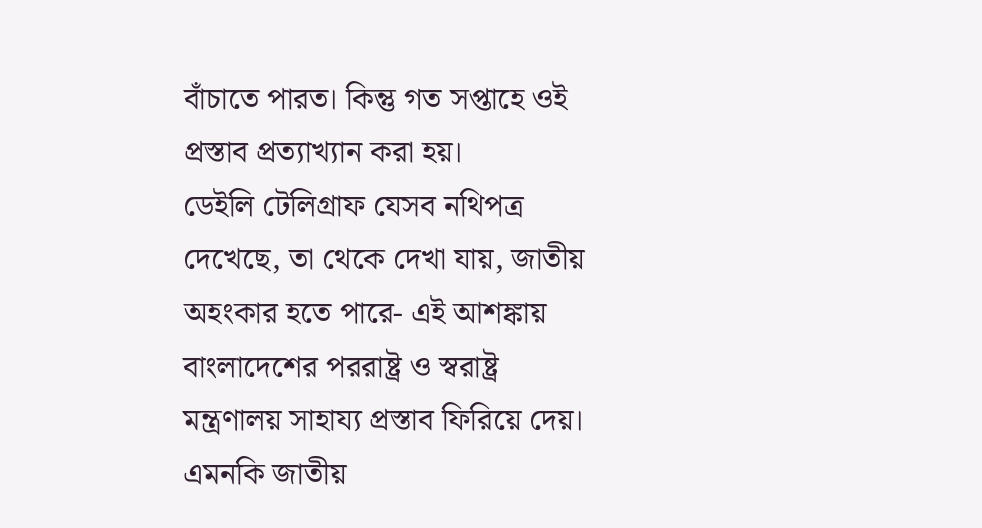বাঁচাতে পারত। কিন্তু গত সপ্তাহে ওই প্রস্তাব প্রত্যাখ্যান করা হয়।
ডেইলি টেলিগ্রাফ যেসব নথিপত্র দেখেছে, তা থেকে দেখা যায়, জাতীয় অহংকার হতে পারে- এই আশঙ্কায় বাংলাদেশের পররাষ্ট্র ও স্বরাষ্ট্র মন্ত্রণালয় সাহায্য প্রস্তাব ফিরিয়ে দেয়। এমনকি জাতীয়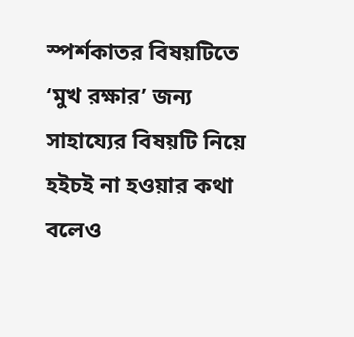স্পর্শকাতর বিষয়টিতে ‘মুখ রক্ষার’ জন্য সাহায্যের বিষয়টি নিয়ে হইচই না হওয়ার কথা বলেও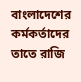বাংলাদেশের কর্মকর্তাদের তাতে রাজি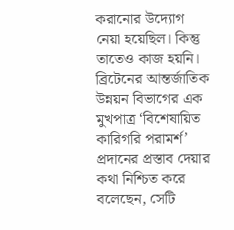করানোর উদ্যোগ নেয়া হয়েছিল। কিন্তু তাতেও কাজ হয়নি।
ব্রিটেনের আন্তর্জাতিক উন্নয়ন বিভাগের এক মুখপাত্র ‘বিশেষায়িত কারিগরি পরামর্শ’ প্রদানের প্রস্তাব দেয়ার কথা নিশ্চিত করে বলেছেন, সেটি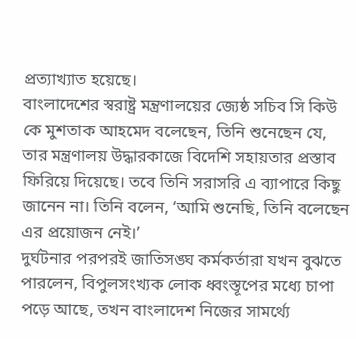প্রত্যাখ্যাত হয়েছে।
বাংলাদেশের স্বরাষ্ট্র মন্ত্রণালয়ের জ্যেষ্ঠ সচিব সি কিউ কে মুশতাক আহমেদ বলেছেন, তিনি শুনেছেন যে, তার মন্ত্রণালয় উদ্ধারকাজে বিদেশি সহায়তার প্রস্তাব ফিরিয়ে দিয়েছে। তবে তিনি সরাসরি এ ব্যাপারে কিছু জানেন না। তিনি বলেন, ‘আমি শুনেছি, তিনি বলেছেন এর প্রয়োজন নেই।’
দুর্ঘটনার পরপরই জাতিসঙ্ঘ কর্মকর্তারা যখন বুঝতে পারলেন, বিপুলসংখ্যক লোক ধ্বংস্তূপের মধ্যে চাপা পড়ে আছে, তখন বাংলাদেশ নিজের সামর্থ্যে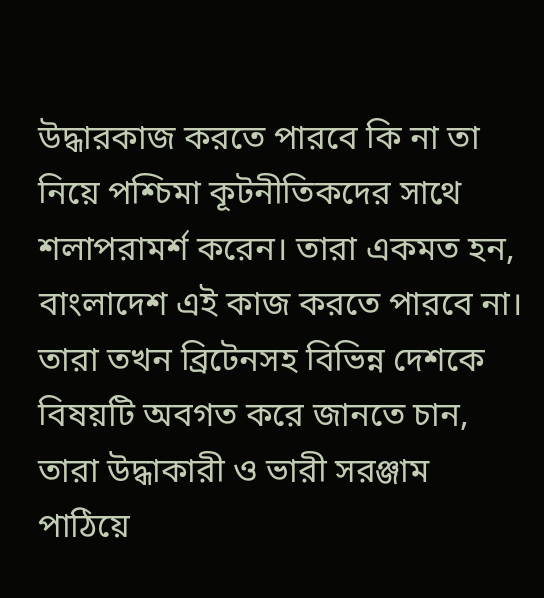উদ্ধারকাজ করতে পারবে কি না তা নিয়ে পশ্চিমা কূটনীতিকদের সাথে শলাপরামর্শ করেন। তারা একমত হন, বাংলাদেশ এই কাজ করতে পারবে না। তারা তখন ব্রিটেনসহ বিভিন্ন দেশকে বিষয়টি অবগত করে জানতে চান, তারা উদ্ধাকারী ও ভারী সরঞ্জাম পাঠিয়ে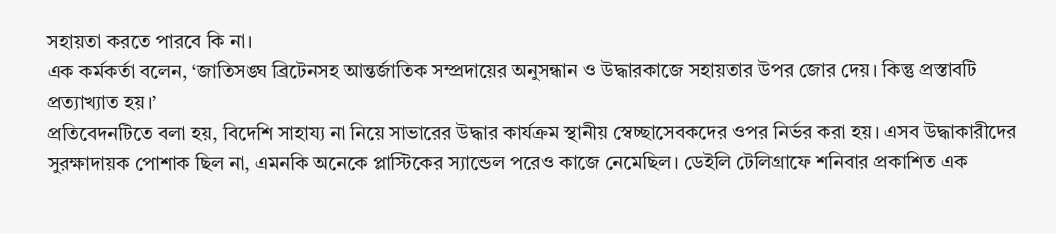সহায়তা করতে পারবে কি না।
এক কর্মকর্তা বলেন, ‘জাতিসঙ্ঘ ব্রিটেনসহ আন্তর্জাতিক সম্প্রদায়ের অনুসন্ধান ও উদ্ধারকাজে সহায়তার উপর জোর দেয়। কিন্তু প্রস্তাবটি প্রত্যাখ্যাত হয়।’
প্রতিবেদনটিতে বলা হয়, বিদেশি সাহায্য না নিয়ে সাভারের উদ্ধার কার্যক্রম স্থানীয় স্বেচ্ছাসেবকদের ওপর নির্ভর করা হয়। এসব উদ্ধাকারীদের সুরক্ষাদায়ক পোশাক ছিল না, এমনকি অনেকে প্লাস্টিকের স্যান্ডেল পরেও কাজে নেমেছিল। ডেইলি টেলিগ্রাফে শনিবার প্রকাশিত এক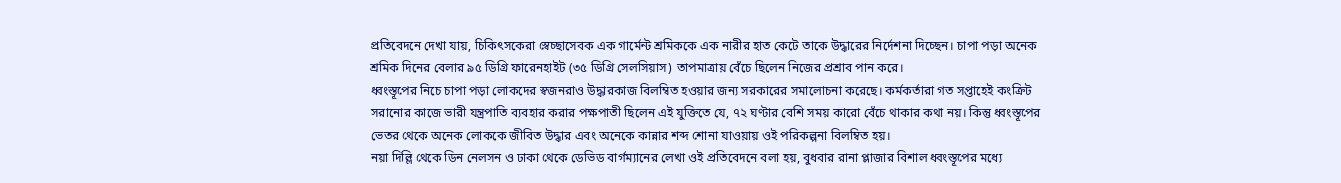প্রতিবেদনে দেখা যায়, চিকিৎসকেরা স্বেচ্ছাসেবক এক গার্মেন্ট শ্রমিককে এক নারীর হাত কেটে তাকে উদ্ধারের নির্দেশনা দিচ্ছেন। চাপা পড়া অনেক শ্রমিক দিনের বেলার ৯৫ ডিগ্রি ফারেনহাইট (৩৫ ডিগ্রি সেলসিয়াস) তাপমাত্রায় বেঁচে ছিলেন নিজের প্রশ্রাব পান করে।
ধ্বংস্তূপের নিচে চাপা পড়া লোকদের স্বজনরাও উদ্ধারকাজ বিলম্বিত হওয়ার জন্য সরকারের সমালোচনা করেছে। কর্মকর্তারা গত সপ্তাহেই কংক্রিট সরানোর কাজে ভারী যন্ত্রপাতি ব্যবহার করার পক্ষপাতী ছিলেন এই যুক্তিতে যে, ৭২ ঘণ্টার বেশি সময় কারো বেঁচে থাকার কথা নয়। কিন্তু ধ্বংস্তূপের ভেতর থেকে অনেক লোককে জীবিত উদ্ধার এবং অনেকে কান্নার শব্দ শোনা যাওয়ায় ওই পরিকল্পনা বিলম্বিত হয়।
নয়া দিল্লি থেকে ডিন নেলসন ও ঢাকা থেকে ডেভিড বার্গম্যানের লেখা ওই প্রতিবেদনে বলা হয়, বুধবার রানা প্লাজার বিশাল ধ্বংস্তূপের মধ্যে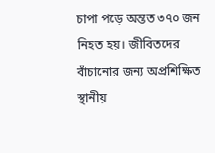চাপা পড়ে অন্তত ৩৭০ জন নিহত হয়। জীবিতদের বাঁচানোর জন্য অপ্রশিক্ষিত স্থানীয়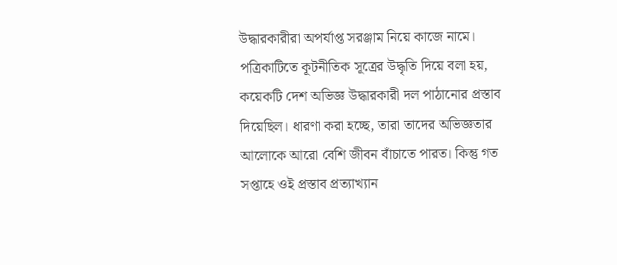উদ্ধারকারীরা অপর্যাপ্ত সরঞ্জাম নিয়ে কাজে নামে।
পত্রিকাটিতে কূটনীতিক সূত্রের উদ্ধৃতি দিয়ে বলা হয়, কয়েকটি দেশ অভিজ্ঞ উদ্ধারকারী দল পাঠানোর প্রস্তাব দিয়েছিল। ধারণা করা হচ্ছে, তারা তাদের অভিজ্ঞতার আলোকে আরো বেশি জীবন বাঁচাতে পারত। কিন্তু গত সপ্তাহে ওই প্রস্তাব প্রত্যাখ্যান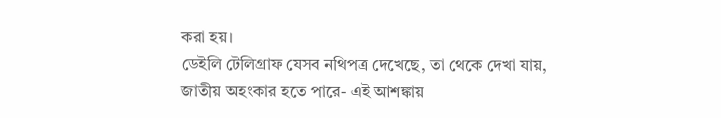করা হয়।
ডেইলি টেলিগ্রাফ যেসব নথিপত্র দেখেছে, তা থেকে দেখা যায়, জাতীয় অহংকার হতে পারে- এই আশঙ্কায়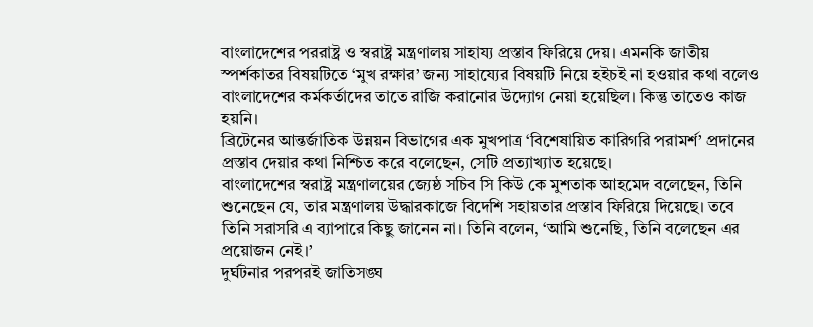বাংলাদেশের পররাষ্ট্র ও স্বরাষ্ট্র মন্ত্রণালয় সাহায্য প্রস্তাব ফিরিয়ে দেয়। এমনকি জাতীয় স্পর্শকাতর বিষয়টিতে ‘মুখ রক্ষার’ জন্য সাহায্যের বিষয়টি নিয়ে হইচই না হওয়ার কথা বলেও বাংলাদেশের কর্মকর্তাদের তাতে রাজি করানোর উদ্যোগ নেয়া হয়েছিল। কিন্তু তাতেও কাজ হয়নি।
ব্রিটেনের আন্তর্জাতিক উন্নয়ন বিভাগের এক মুখপাত্র ‘বিশেষায়িত কারিগরি পরামর্শ’ প্রদানের প্রস্তাব দেয়ার কথা নিশ্চিত করে বলেছেন, সেটি প্রত্যাখ্যাত হয়েছে।
বাংলাদেশের স্বরাষ্ট্র মন্ত্রণালয়ের জ্যেষ্ঠ সচিব সি কিউ কে মুশতাক আহমেদ বলেছেন, তিনি শুনেছেন যে, তার মন্ত্রণালয় উদ্ধারকাজে বিদেশি সহায়তার প্রস্তাব ফিরিয়ে দিয়েছে। তবে তিনি সরাসরি এ ব্যাপারে কিছু জানেন না। তিনি বলেন, ‘আমি শুনেছি, তিনি বলেছেন এর প্রয়োজন নেই।’
দুর্ঘটনার পরপরই জাতিসঙ্ঘ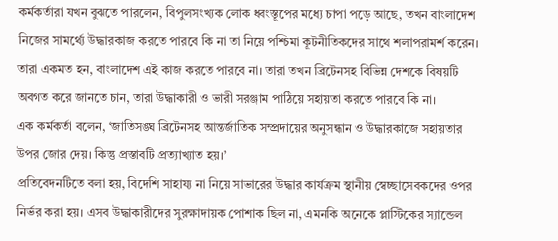কর্মকর্তারা যখন বুঝতে পারলেন, বিপুলসংখ্যক লোক ধ্বংস্তূপের মধ্যে চাপা পড়ে আছে, তখন বাংলাদেশ নিজের সামর্থ্যে উদ্ধারকাজ করতে পারবে কি না তা নিয়ে পশ্চিমা কূটনীতিকদের সাথে শলাপরামর্শ করেন। তারা একমত হন, বাংলাদেশ এই কাজ করতে পারবে না। তারা তখন ব্রিটেনসহ বিভিন্ন দেশকে বিষয়টি অবগত করে জানতে চান, তারা উদ্ধাকারী ও ভারী সরঞ্জাম পাঠিয়ে সহায়তা করতে পারবে কি না।
এক কর্মকর্তা বলেন, ‘জাতিসঙ্ঘ ব্রিটেনসহ আন্তর্জাতিক সম্প্রদায়ের অনুসন্ধান ও উদ্ধারকাজে সহায়তার উপর জোর দেয়। কিন্তু প্রস্তাবটি প্রত্যাখ্যাত হয়।’
প্রতিবেদনটিতে বলা হয়, বিদেশি সাহায্য না নিয়ে সাভারের উদ্ধার কার্যক্রম স্থানীয় স্বেচ্ছাসেবকদের ওপর নির্ভর করা হয়। এসব উদ্ধাকারীদের সুরক্ষাদায়ক পোশাক ছিল না, এমনকি অনেকে প্লাস্টিকের স্যান্ডেল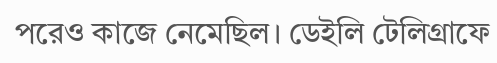পরেও কাজে নেমেছিল। ডেইলি টেলিগ্রাফে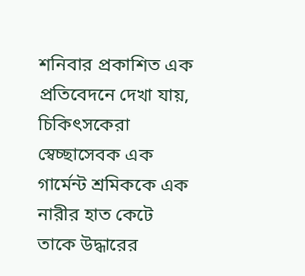শনিবার প্রকাশিত এক প্রতিবেদনে দেখা যায়, চিকিৎসকেরা স্বেচ্ছাসেবক এক গার্মেন্ট শ্রমিককে এক নারীর হাত কেটে তাকে উদ্ধারের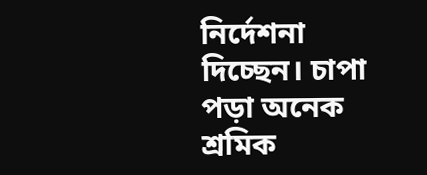নির্দেশনা দিচ্ছেন। চাপা পড়া অনেক শ্রমিক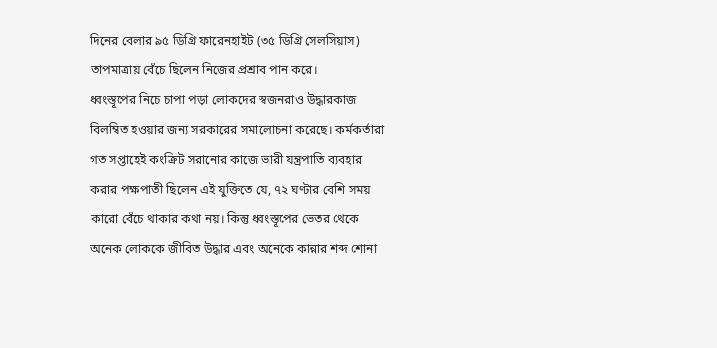দিনের বেলার ৯৫ ডিগ্রি ফারেনহাইট (৩৫ ডিগ্রি সেলসিয়াস) তাপমাত্রায় বেঁচে ছিলেন নিজের প্রশ্রাব পান করে।
ধ্বংস্তূপের নিচে চাপা পড়া লোকদের স্বজনরাও উদ্ধারকাজ বিলম্বিত হওয়ার জন্য সরকারের সমালোচনা করেছে। কর্মকর্তারা গত সপ্তাহেই কংক্রিট সরানোর কাজে ভারী যন্ত্রপাতি ব্যবহার করার পক্ষপাতী ছিলেন এই যুক্তিতে যে, ৭২ ঘণ্টার বেশি সময় কারো বেঁচে থাকার কথা নয়। কিন্তু ধ্বংস্তূপের ভেতর থেকে অনেক লোককে জীবিত উদ্ধার এবং অনেকে কান্নার শব্দ শোনা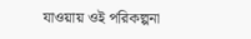যাওয়ায় ওই পরিকল্পনা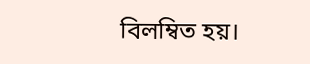বিলম্বিত হয়।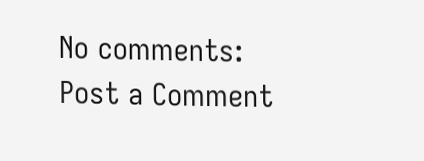No comments:
Post a Comment